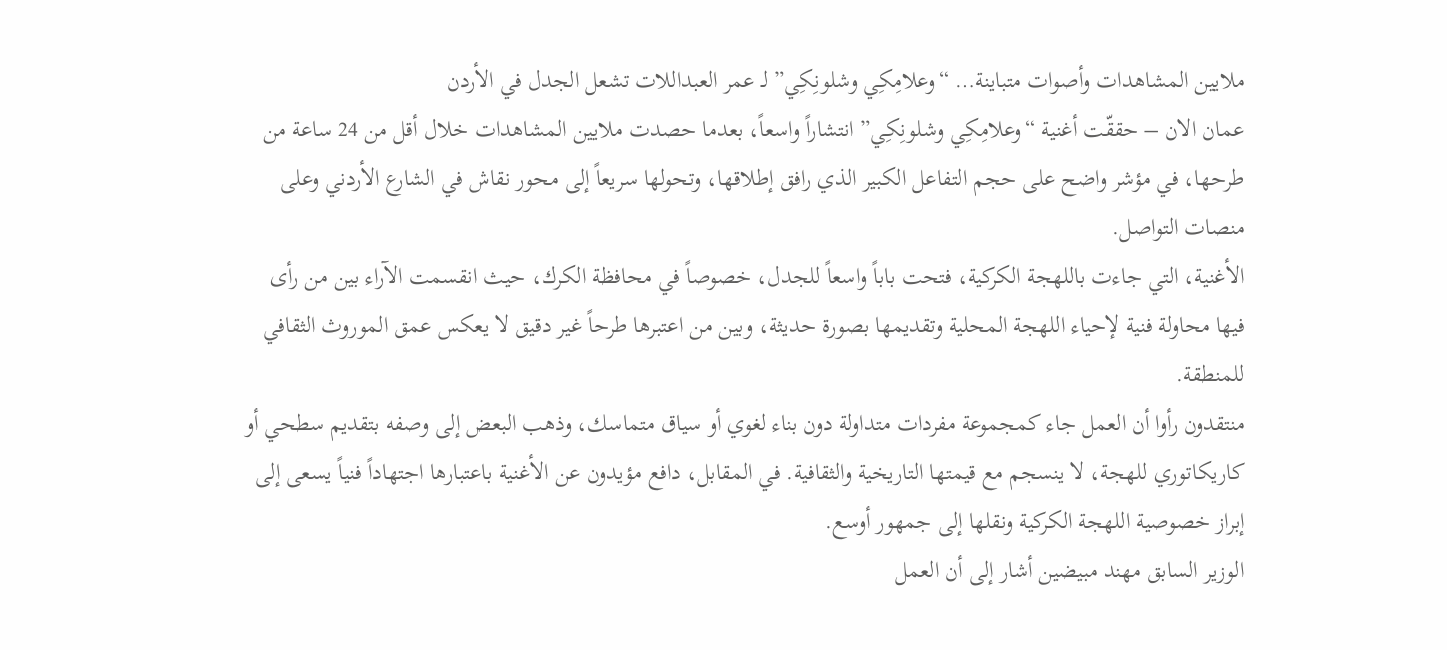ملايين المشاهدات وأصوات متباينة… “وعلامِكِي وشلونِكِي” لـ عمر العبداللات تشعل الجدل في الأردن
عمان الان – حققّت أغنية “وعلامِكِي وشلونِكِي” انتشاراً واسعاً، بعدما حصدت ملايين المشاهدات خلال أقل من 24 ساعة من طرحها، في مؤشر واضح على حجم التفاعل الكبير الذي رافق إطلاقها، وتحولها سريعاً إلى محور نقاش في الشارع الأردني وعلى منصات التواصل.
الأغنية، التي جاءت باللهجة الكركية، فتحت باباً واسعاً للجدل، خصوصاً في محافظة الكرك، حيث انقسمت الآراء بين من رأى فيها محاولة فنية لإحياء اللهجة المحلية وتقديمها بصورة حديثة، وبين من اعتبرها طرحاً غير دقيق لا يعكس عمق الموروث الثقافي للمنطقة.
منتقدون رأوا أن العمل جاء كمجموعة مفردات متداولة دون بناء لغوي أو سياق متماسك، وذهب البعض إلى وصفه بتقديم سطحي أو كاريكاتوري للهجة، لا ينسجم مع قيمتها التاريخية والثقافية. في المقابل، دافع مؤيدون عن الأغنية باعتبارها اجتهاداً فنياً يسعى إلى إبراز خصوصية اللهجة الكركية ونقلها إلى جمهور أوسع.
الوزير السابق مهند مبيضين أشار إلى أن العمل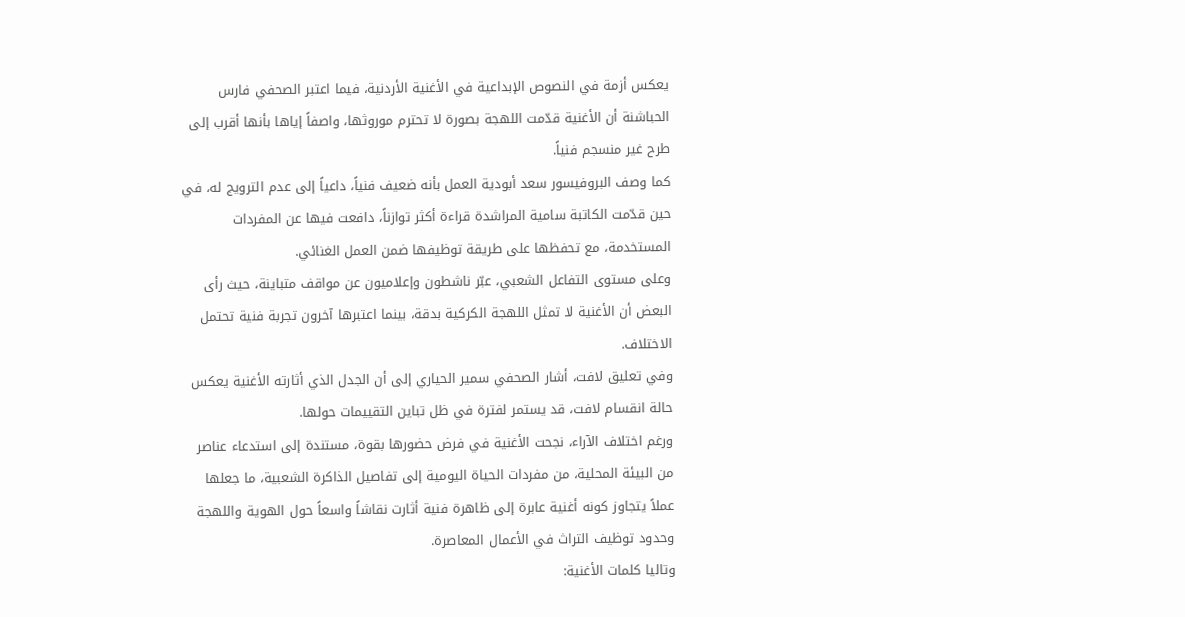يعكس أزمة في النصوص الإبداعية في الأغنية الأردنية، فيما اعتبر الصحفي فارس الحباشنة أن الأغنية قدّمت اللهجة بصورة لا تحترم موروثها، واصفاً إياها بأنها أقرب إلى طرح غير منسجم فنياً.
كما وصف البروفيسور سعد أبودية العمل بأنه ضعيف فنياً، داعياً إلى عدم الترويج له، في حين قدّمت الكاتبة سامية المراشدة قراءة أكثر توازناً، دافعت فيها عن المفردات المستخدمة، مع تحفظها على طريقة توظيفها ضمن العمل الغنائي.
وعلى مستوى التفاعل الشعبي، عبّر ناشطون وإعلاميون عن مواقف متباينة، حيث رأى البعض أن الأغنية لا تمثل اللهجة الكركية بدقة، بينما اعتبرها آخرون تجربة فنية تحتمل الاختلاف.
وفي تعليق لافت، أشار الصحفي سمير الحياري إلى أن الجدل الذي أثارته الأغنية يعكس حالة انقسام لافت، قد يستمر لفترة في ظل تباين التقييمات حولها.
ورغم اختلاف الآراء، نجحت الأغنية في فرض حضورها بقوة، مستندة إلى استدعاء عناصر من البيئة المحلية، من مفردات الحياة اليومية إلى تفاصيل الذاكرة الشعبية، ما جعلها عملاً يتجاوز كونه أغنية عابرة إلى ظاهرة فنية أثارت نقاشاً واسعاً حول الهوية واللهجة وحدود توظيف التراث في الأعمال المعاصرة.
وتاليا كلمات الأغنية: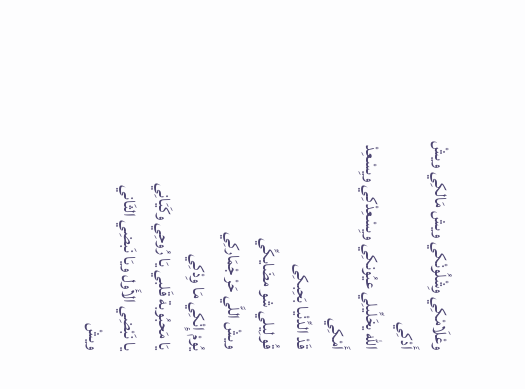وعْلَامْكِي وِشْلُونْكي ويش مَالكِي ويشْ أَدْكِي
الله يخَلِّيلِي عيُونكِي ويِسْعِدْكِي ويِسْعِدْ أَمْكِي
قَدْ الدِّنْيا بَحِبكِى
قُولِيلي شو مضَايكِّي
ويشْ اللَّي حَرْ جْمَاركِي
يُومْ إِنْكِي مَا وِدْكِي
يَا مَحبُوبة قَلبي يَا رُوحِي وكَيَانِي
يا نَبْضِي الأَول ويَا نَبضِي الثَاني
ويشْ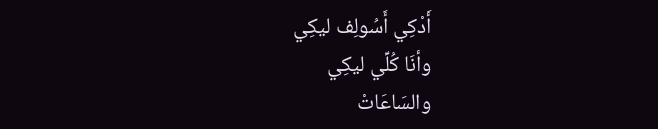أَدْكِي أَسُولِف ليكِي
وأنَا كُلِّي ليكِي
والسَاعَاتْ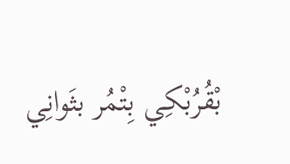بْقُرُبْكِي بِتْمُر بثَوانِي